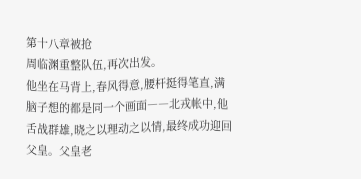第十八章被抢
周临渊重整队伍,再次出发。
他坐在马背上,春风得意,腰杆挺得笔直,满脑子想的都是同一个画面――北戎帐中,他舌战群雄,晓之以理动之以情,最终成功迎回父皇。父皇老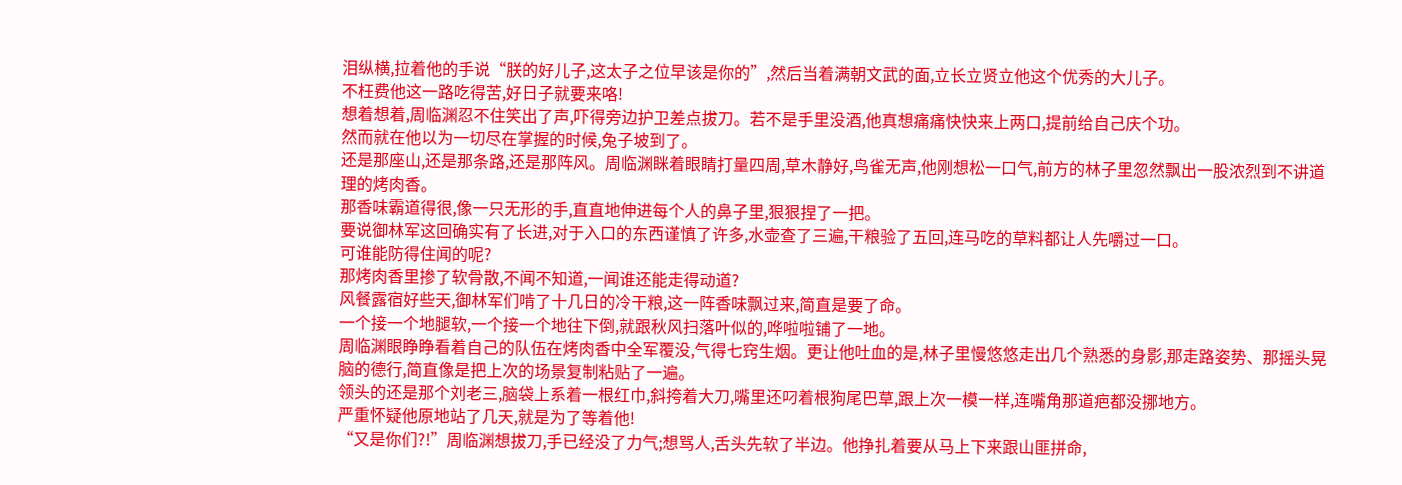泪纵横,拉着他的手说“朕的好儿子,这太子之位早该是你的”,然后当着满朝文武的面,立长立贤立他这个优秀的大儿子。
不枉费他这一路吃得苦,好日子就要来咯!
想着想着,周临渊忍不住笑出了声,吓得旁边护卫差点拔刀。若不是手里没酒,他真想痛痛快快来上两口,提前给自己庆个功。
然而就在他以为一切尽在掌握的时候,兔子坡到了。
还是那座山,还是那条路,还是那阵风。周临渊眯着眼睛打量四周,草木静好,鸟雀无声,他刚想松一口气,前方的林子里忽然飘出一股浓烈到不讲道理的烤肉香。
那香味霸道得很,像一只无形的手,直直地伸进每个人的鼻子里,狠狠捏了一把。
要说御林军这回确实有了长进,对于入口的东西谨慎了许多,水壶查了三遍,干粮验了五回,连马吃的草料都让人先嚼过一口。
可谁能防得住闻的呢?
那烤肉香里掺了软骨散,不闻不知道,一闻谁还能走得动道?
风餐露宿好些天,御林军们啃了十几日的冷干粮,这一阵香味飘过来,简直是要了命。
一个接一个地腿软,一个接一个地往下倒,就跟秋风扫落叶似的,哗啦啦铺了一地。
周临渊眼睁睁看着自己的队伍在烤肉香中全军覆没,气得七窍生烟。更让他吐血的是,林子里慢悠悠走出几个熟悉的身影,那走路姿势、那摇头晃脑的德行,简直像是把上次的场景复制粘贴了一遍。
领头的还是那个刘老三,脑袋上系着一根红巾,斜挎着大刀,嘴里还叼着根狗尾巴草,跟上次一模一样,连嘴角那道疤都没挪地方。
严重怀疑他原地站了几天,就是为了等着他!
“又是你们?!”周临渊想拔刀,手已经没了力气;想骂人,舌头先软了半边。他挣扎着要从马上下来跟山匪拼命,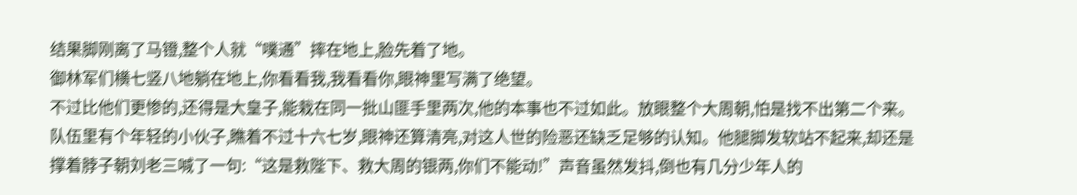结果脚刚离了马镫,整个人就“噗通”摔在地上,脸先着了地。
御林军们横七竖八地躺在地上,你看看我,我看看你,眼神里写满了绝望。
不过比他们更惨的,还得是大皇子,能栽在同一批山匪手里两次,他的本事也不过如此。放眼整个大周朝,怕是找不出第二个来。
队伍里有个年轻的小伙子,瞧着不过十六七岁,眼神还算清亮,对这人世的险恶还缺乏足够的认知。他腿脚发软站不起来,却还是撑着脖子朝刘老三喊了一句:“这是救陛下、救大周的银两,你们不能动!”声音虽然发抖,倒也有几分少年人的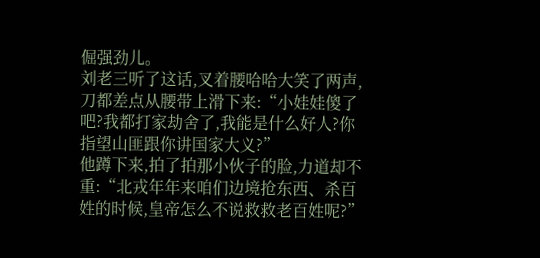倔强劲儿。
刘老三听了这话,叉着腰哈哈大笑了两声,刀都差点从腰带上滑下来:“小娃娃傻了吧?我都打家劫舍了,我能是什么好人?你指望山匪跟你讲国家大义?”
他蹲下来,拍了拍那小伙子的脸,力道却不重:“北戎年年来咱们边境抢东西、杀百姓的时候,皇帝怎么不说救救老百姓呢?”